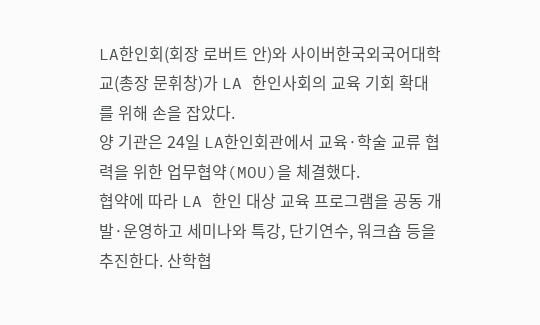LA한인회(회장 로버트 안)와 사이버한국외국어대학교(총장 문휘창)가 LA 한인사회의 교육 기회 확대를 위해 손을 잡았다.
양 기관은 24일 LA한인회관에서 교육·학술 교류 협력을 위한 업무협약(MOU)을 체결했다.
협약에 따라 LA 한인 대상 교육 프로그램을 공동 개발·운영하고 세미나와 특강, 단기연수, 워크숍 등을 추진한다. 산학협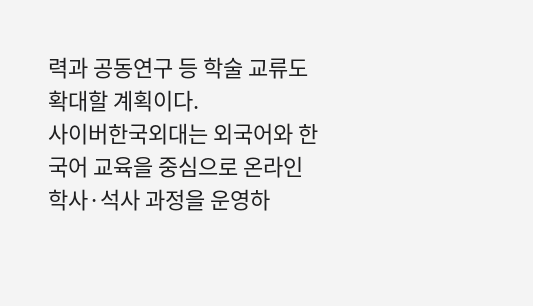력과 공동연구 등 학술 교류도 확대할 계획이다.
사이버한국외대는 외국어와 한국어 교육을 중심으로 온라인 학사·석사 과정을 운영하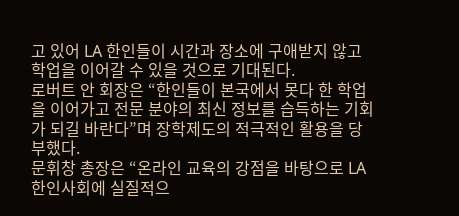고 있어 LA 한인들이 시간과 장소에 구애받지 않고 학업을 이어갈 수 있을 것으로 기대된다.
로버트 안 회장은 “한인들이 본국에서 못다 한 학업을 이어가고 전문 분야의 최신 정보를 습득하는 기회가 되길 바란다”며 장학제도의 적극적인 활용을 당부했다.
문휘창 총장은 “온라인 교육의 강점을 바탕으로 LA 한인사회에 실질적으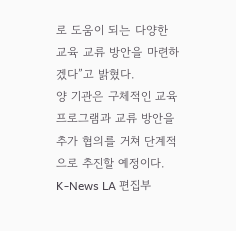로 도움이 되는 다양한 교육 교류 방안을 마련하겠다”고 밝혔다.
양 기관은 구체적인 교육 프로그램과 교류 방안을 추가 협의를 거쳐 단계적으로 추진할 예정이다.
K-News LA 편집부